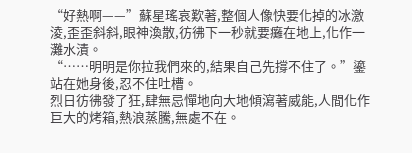“好熱啊——”蘇星瑤哀歎著,整個人像快要化掉的冰激淩,歪歪斜斜,眼神渙散,彷彿下一秒就要癱在地上,化作一灘水漬。
“……明明是你拉我們來的,結果自己先撐不住了。”鎏站在她身後,忍不住吐槽。
烈日彷彿發了狂,肆無忌憚地向大地傾瀉著威能,人間化作巨大的烤箱,熱浪蒸騰,無處不在。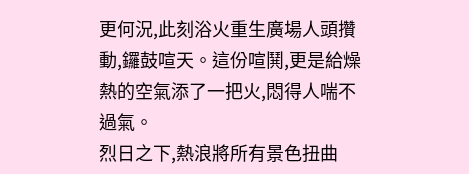更何況,此刻浴火重生廣場人頭攢動,鑼鼓喧天。這份喧鬨,更是給燥熱的空氣添了一把火,悶得人喘不過氣。
烈日之下,熱浪將所有景色扭曲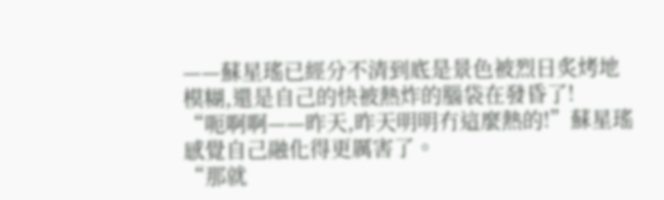——蘇星瑤已經分不清到底是景色被烈日炙烤地模糊,還是自己的快被熱炸的腦袋在發昏了!
“呃啊啊——昨天,昨天明明冇這麼熱的!”蘇星瑤感覺自己融化得更厲害了。
“那就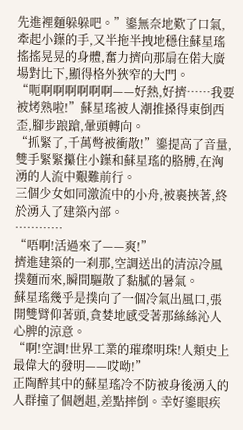先進裡麵躲躲吧。”鎏無奈地歎了口氣,牽起小鐷的手,又半拖半拽地穩住蘇星瑤搖搖晃晃的身體,奮力擠向那扇在偌大廣場對比下,顯得格外狹窄的大門。
“呃啊啊啊啊啊啊——好熱,好擠……我要被烤熟啦!”蘇星瑤被人潮推搡得東倒西歪,腳步踉蹌,暈頭轉向。
“抓緊了,千萬彆被衝散!”鎏提高了音量,雙手緊緊攥住小鐷和蘇星瑤的胳膊,在洶湧的人流中艱難前行。
三個少女如同激流中的小舟,被裹挾著,終於湧入了建築內部。
…………
“唔啊!活過來了——爽!”
擠進建築的一刹那,空調送出的清涼冷風撲麵而來,瞬間驅散了黏膩的暑氣。
蘇星瑤幾乎是撲向了一個冷氣出風口,張開雙臂仰著頭,貪婪地感受著那絲絲沁人心脾的涼意。
“啊!空調!世界工業的璀璨明珠!人類史上最偉大的發明——哎呦!”
正陶醉其中的蘇星瑤冷不防被身後湧入的人群撞了個趔趄,差點摔倒。幸好鎏眼疾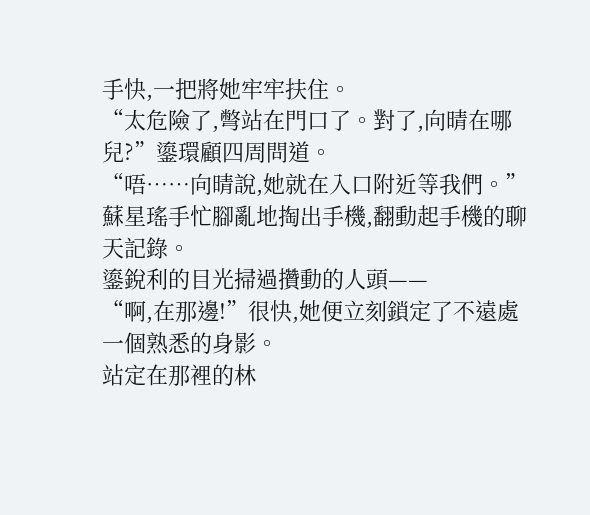手快,一把將她牢牢扶住。
“太危險了,彆站在門口了。對了,向晴在哪兒?”鎏環顧四周問道。
“唔……向晴說,她就在入口附近等我們。”蘇星瑤手忙腳亂地掏出手機,翻動起手機的聊天記錄。
鎏銳利的目光掃過攢動的人頭——
“啊,在那邊!”很快,她便立刻鎖定了不遠處一個熟悉的身影。
站定在那裡的林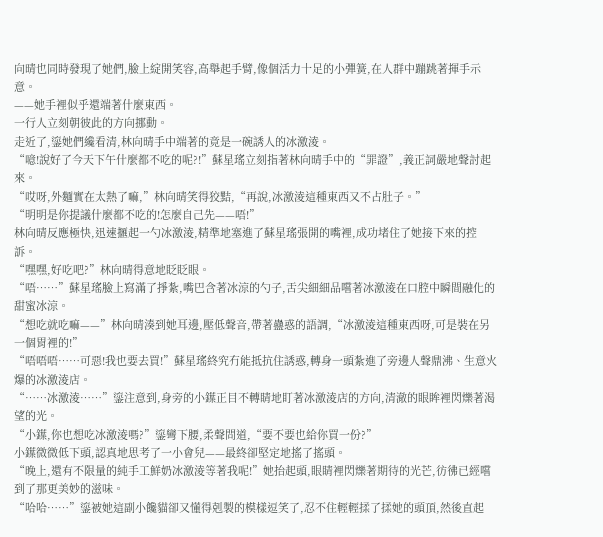向晴也同時發現了她們,臉上綻開笑容,高舉起手臂,像個活力十足的小彈簧,在人群中蹦跳著揮手示意。
——她手裡似乎還端著什麼東西。
一行人立刻朝彼此的方向挪動。
走近了,鎏她們纔看清,林向晴手中端著的竟是一碗誘人的冰激淩。
“噫!說好了今天下午什麼都不吃的呢?!”蘇星瑤立刻指著林向晴手中的“罪證”,義正詞嚴地聲討起來。
“哎呀,外麵實在太熱了嘛,”林向晴笑得狡黠,“再說,冰激淩這種東西又不占肚子。”
“明明是你提議什麼都不吃的!怎麼自己先——唔!”
林向晴反應極快,迅速擓起一勺冰激淩,精準地塞進了蘇星瑤張開的嘴裡,成功堵住了她接下來的控訴。
“嘿嘿,好吃吧?”林向晴得意地眨眨眼。
“唔……”蘇星瑤臉上寫滿了掙紮,嘴巴含著冰涼的勺子,舌尖細細品嚐著冰激淩在口腔中瞬間融化的甜蜜冰涼。
“想吃就吃嘛——”林向晴湊到她耳邊,壓低聲音,帶著蠱惑的語調,“冰激淩這種東西呀,可是裝在另一個胃裡的!”
“唔唔唔……可惡!我也要去買!”蘇星瑤終究冇能抵抗住誘惑,轉身一頭紮進了旁邊人聲鼎沸、生意火爆的冰激淩店。
“……冰激淩……”鎏注意到,身旁的小鐷正目不轉睛地盯著冰激淩店的方向,清澈的眼眸裡閃爍著渴望的光。
“小鐷,你也想吃冰激淩嗎?”鎏彎下腰,柔聲問道,“要不要也給你買一份?”
小鐷微微低下頭,認真地思考了一小會兒——最終卻堅定地搖了搖頭。
“晚上,還有不限量的純手工鮮奶冰激淩等著我呢!”她抬起頭,眼睛裡閃爍著期待的光芒,彷彿已經嚐到了那更美妙的滋味。
“哈哈……”鎏被她這副小饞貓卻又懂得剋製的模樣逗笑了,忍不住輕輕揉了揉她的頭頂,然後直起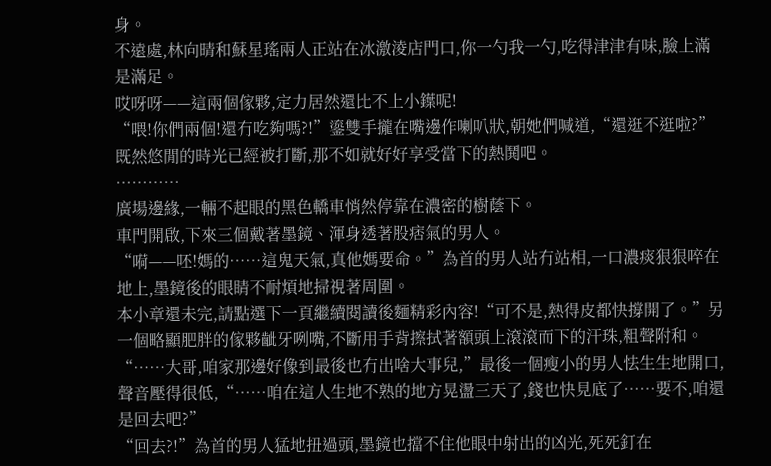身。
不遠處,林向晴和蘇星瑤兩人正站在冰激淩店門口,你一勺我一勺,吃得津津有味,臉上滿是滿足。
哎呀呀——這兩個傢夥,定力居然還比不上小鐷呢!
“喂!你們兩個!還冇吃夠嗎?!”鎏雙手攏在嘴邊作喇叭狀,朝她們喊道,“還逛不逛啦?”
既然悠閒的時光已經被打斷,那不如就好好享受當下的熱鬨吧。
…………
廣場邊緣,一輛不起眼的黑色轎車悄然停靠在濃密的樹蔭下。
車門開啟,下來三個戴著墨鏡、渾身透著股痞氣的男人。
“嗬——呸!媽的……這鬼天氣,真他媽要命。”為首的男人站冇站相,一口濃痰狠狠啐在地上,墨鏡後的眼睛不耐煩地掃視著周圍。
本小章還未完,請點選下一頁繼續閱讀後麵精彩內容!“可不是,熱得皮都快撐開了。”另一個略顯肥胖的傢夥齜牙咧嘴,不斷用手背擦拭著額頭上滾滾而下的汗珠,粗聲附和。
“……大哥,咱家那邊好像到最後也冇出啥大事兒,”最後一個瘦小的男人怯生生地開口,聲音壓得很低,“……咱在這人生地不熟的地方晃盪三天了,錢也快見底了……要不,咱還是回去吧?”
“回去?!”為首的男人猛地扭過頭,墨鏡也擋不住他眼中射出的凶光,死死釘在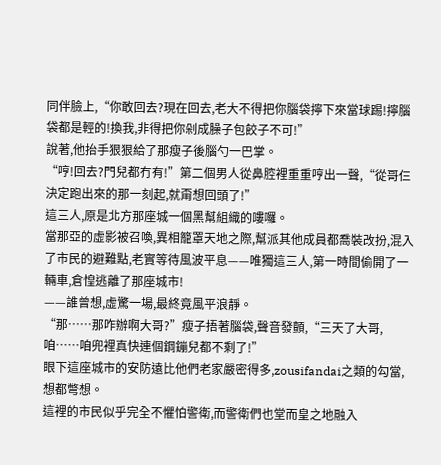同伴臉上,“你敢回去?現在回去,老大不得把你腦袋擰下來當球踢!擰腦袋都是輕的!換我,非得把你剁成臊子包餃子不可!”
說著,他抬手狠狠給了那瘦子後腦勺一巴掌。
“哼!回去?門兒都冇有!”第二個男人從鼻腔裡重重哼出一聲,“從哥仨決定跑出來的那一刻起,就甭想回頭了!”
這三人,原是北方那座城一個黑幫組織的嘍囉。
當那亞的虛影被召喚,異相籠罩天地之際,幫派其他成員都喬裝改扮,混入了市民的避難點,老實等待風波平息——唯獨這三人,第一時間偷開了一輛車,倉惶逃離了那座城市!
——誰曾想,虛驚一場,最終竟風平浪靜。
“那……那咋辦啊大哥?”瘦子捂著腦袋,聲音發顫,“三天了大哥,咱……咱兜裡真快連個鋼鏰兒都不剩了!”
眼下這座城市的安防遠比他們老家嚴密得多,zousifandai之類的勾當,想都彆想。
這裡的市民似乎完全不懼怕警衛,而警衛們也堂而皇之地融入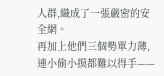人群,織成了一張嚴密的安全網。
再加上他們三個勢單力薄,連小偷小摸都難以得手——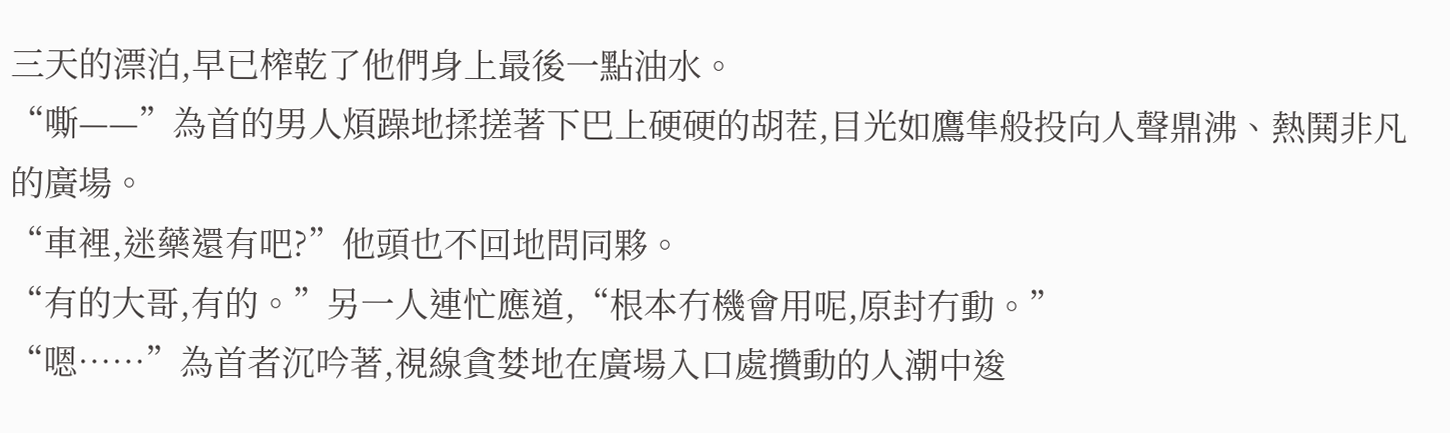三天的漂泊,早已榨乾了他們身上最後一點油水。
“嘶——”為首的男人煩躁地揉搓著下巴上硬硬的胡茬,目光如鷹隼般投向人聲鼎沸、熱鬨非凡的廣場。
“車裡,迷藥還有吧?”他頭也不回地問同夥。
“有的大哥,有的。”另一人連忙應道,“根本冇機會用呢,原封冇動。”
“嗯……”為首者沉吟著,視線貪婪地在廣場入口處攢動的人潮中逡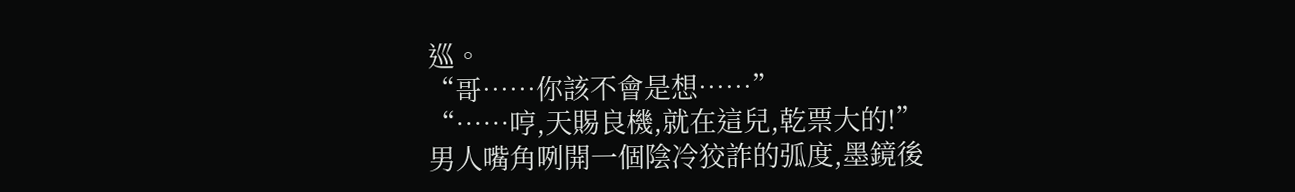巡。
“哥……你該不會是想……”
“……哼,天賜良機,就在這兒,乾票大的!”
男人嘴角咧開一個陰冷狡詐的弧度,墨鏡後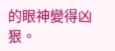的眼神變得凶狠。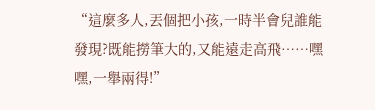“這麼多人,丟個把小孩,一時半會兒誰能發現?既能撈筆大的,又能遠走高飛……嘿嘿,一舉兩得!”